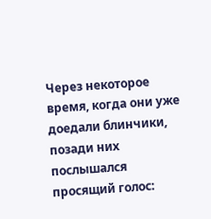Через некоторое время, когда они уже доедали блинчики, позади них послышался просящий голос: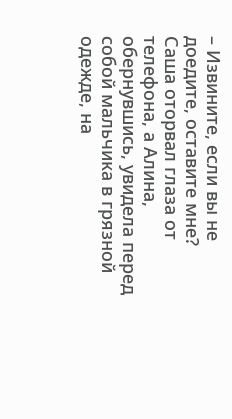– Извините, если вы не доедите, оставите мне?
Саша оторвал глаза от телефона, а Алина, обернувшись, увидела перед собой мальчика в грязной одежде, на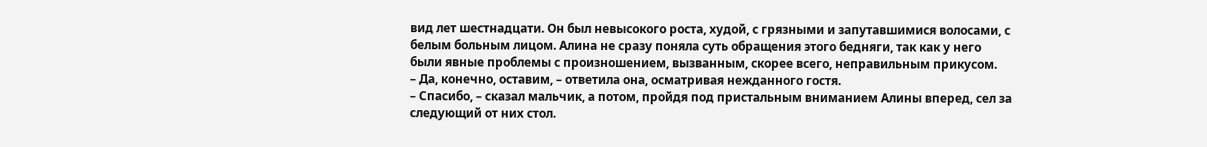вид лет шестнадцати. Он был невысокого роста, худой, с грязными и запутавшимися волосами, с белым больным лицом. Алина не сразу поняла суть обращения этого бедняги, так как у него были явные проблемы с произношением, вызванным, скорее всего, неправильным прикусом.
– Да, конечно, оставим, – ответила она, осматривая нежданного гостя.
– Спасибо, – сказал мальчик, а потом, пройдя под пристальным вниманием Алины вперед, сел за следующий от них стол.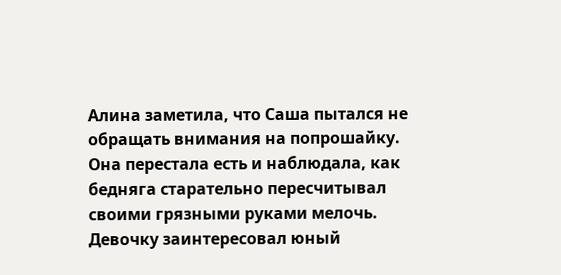Алина заметила, что Саша пытался не обращать внимания на попрошайку. Она перестала есть и наблюдала, как бедняга старательно пересчитывал своими грязными руками мелочь.
Девочку заинтересовал юный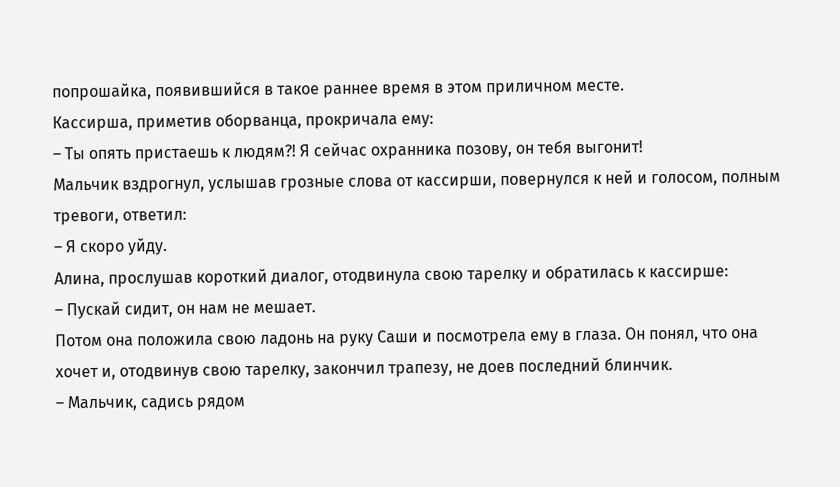попрошайка, появившийся в такое раннее время в этом приличном месте.
Кассирша, приметив оборванца, прокричала ему:
– Ты опять пристаешь к людям?! Я сейчас охранника позову, он тебя выгонит!
Мальчик вздрогнул, услышав грозные слова от кассирши, повернулся к ней и голосом, полным тревоги, ответил:
– Я скоро уйду.
Алина, прослушав короткий диалог, отодвинула свою тарелку и обратилась к кассирше:
– Пускай сидит, он нам не мешает.
Потом она положила свою ладонь на руку Саши и посмотрела ему в глаза. Он понял, что она хочет и, отодвинув свою тарелку, закончил трапезу, не доев последний блинчик.
– Мальчик, садись рядом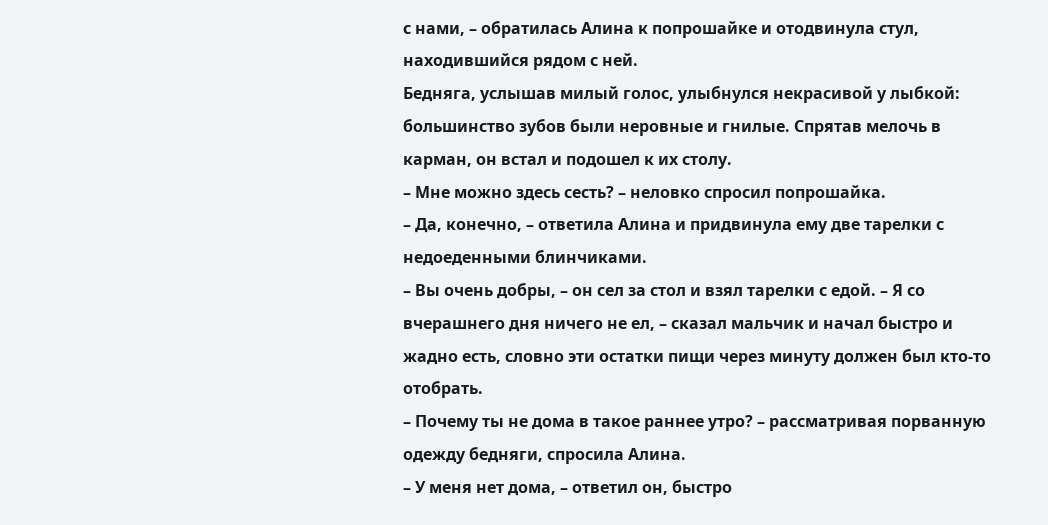с нами, – обратилась Алина к попрошайке и отодвинула стул, находившийся рядом с ней.
Бедняга, услышав милый голос, улыбнулся некрасивой у лыбкой: большинство зубов были неровные и гнилые. Спрятав мелочь в карман, он встал и подошел к их столу.
– Мне можно здесь сесть? – неловко спросил попрошайка.
– Да, конечно, – ответила Алина и придвинула ему две тарелки с недоеденными блинчиками.
– Вы очень добры, – он сел за стол и взял тарелки с едой. – Я со вчерашнего дня ничего не ел, – сказал мальчик и начал быстро и жадно есть, словно эти остатки пищи через минуту должен был кто-то отобрать.
– Почему ты не дома в такое раннее утро? – рассматривая порванную одежду бедняги, спросила Алина.
– У меня нет дома, – ответил он, быстро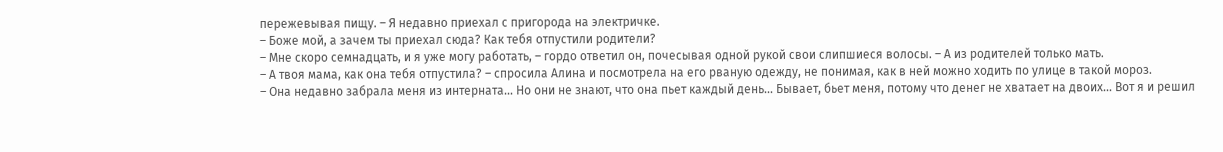пережевывая пищу. – Я недавно приехал с пригорода на электричке.
– Боже мой, а зачем ты приехал сюда? Как тебя отпустили родители?
– Мне скоро семнадцать, и я уже могу работать, – гордо ответил он, почесывая одной рукой свои слипшиеся волосы. – А из родителей только мать.
– А твоя мама, как она тебя отпустила? – спросила Алина и посмотрела на его рваную одежду, не понимая, как в ней можно ходить по улице в такой мороз.
– Она недавно забрала меня из интерната… Но они не знают, что она пьет каждый день… Бывает, бьет меня, потому что денег не хватает на двоих… Вот я и решил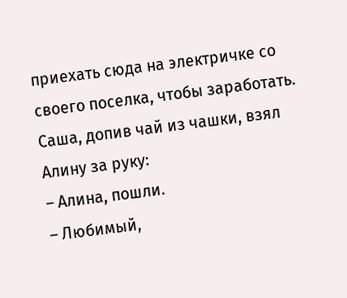приехать сюда на электричке со своего поселка, чтобы заработать.
Саша, допив чай из чашки, взял Алину за руку:
– Алина, пошли.
– Любимый,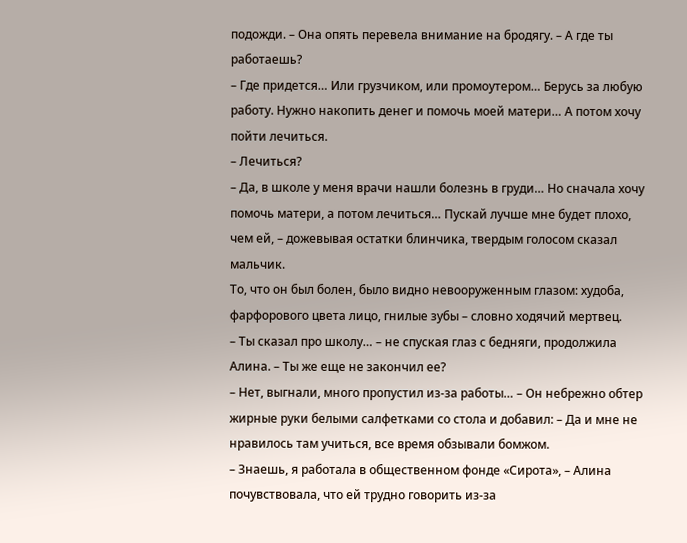подожди. – Она опять перевела внимание на бродягу. – А где ты работаешь?
– Где придется… Или грузчиком, или промоутером… Берусь за любую работу. Нужно накопить денег и помочь моей матери… А потом хочу пойти лечиться.
– Лечиться?
– Да, в школе у меня врачи нашли болезнь в груди… Но сначала хочу помочь матери, а потом лечиться… Пускай лучше мне будет плохо, чем ей, – дожевывая остатки блинчика, твердым голосом сказал мальчик.
То, что он был болен, было видно невооруженным глазом: худоба, фарфорового цвета лицо, гнилые зубы – словно ходячий мертвец.
– Ты сказал про школу… – не спуская глаз с бедняги, продолжила Алина. – Ты же еще не закончил ее?
– Нет, выгнали, много пропустил из-за работы… – Он небрежно обтер жирные руки белыми салфетками со стола и добавил: – Да и мне не нравилось там учиться, все время обзывали бомжом.
– Знаешь, я работала в общественном фонде «Сирота», – Алина почувствовала, что ей трудно говорить из-за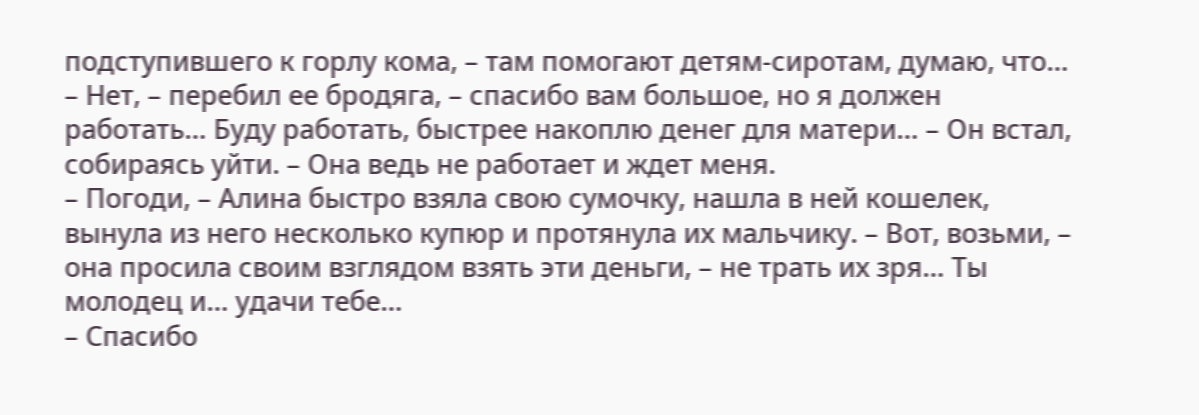подступившего к горлу кома, – там помогают детям-сиротам, думаю, что…
– Нет, – перебил ее бродяга, – спасибо вам большое, но я должен работать… Буду работать, быстрее накоплю денег для матери… – Он встал, собираясь уйти. – Она ведь не работает и ждет меня.
– Погоди, – Алина быстро взяла свою сумочку, нашла в ней кошелек, вынула из него несколько купюр и протянула их мальчику. – Вот, возьми, – она просила своим взглядом взять эти деньги, – не трать их зря… Ты молодец и… удачи тебе…
– Спасибо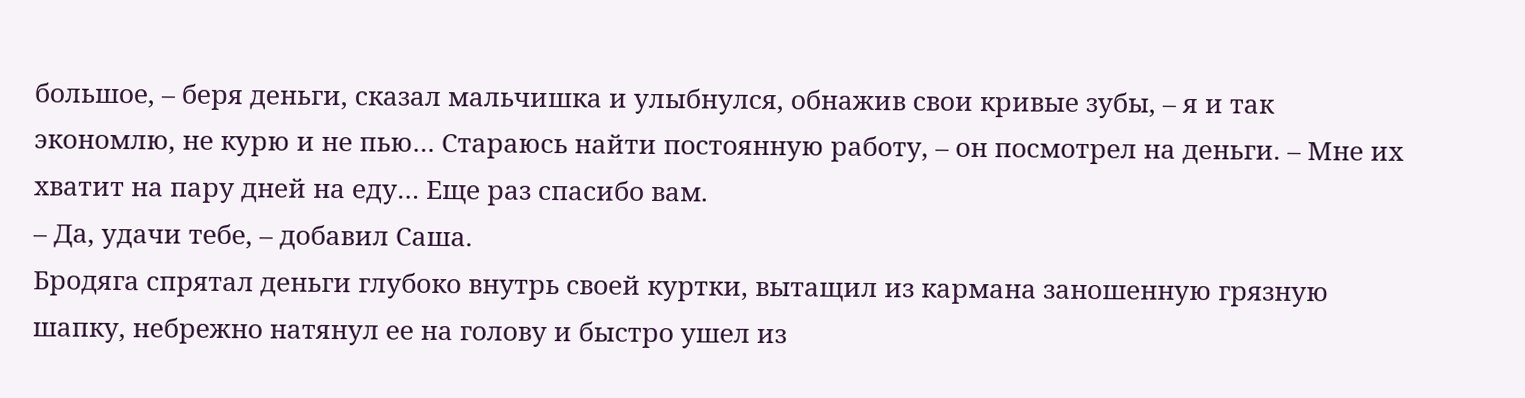большое, – беря деньги, сказал мальчишка и улыбнулся, обнажив свои кривые зубы, – я и так экономлю, не курю и не пью… Стараюсь найти постоянную работу, – он посмотрел на деньги. – Мне их хватит на пару дней на еду… Еще раз спасибо вам.
– Да, удачи тебе, – добавил Саша.
Бродяга спрятал деньги глубоко внутрь своей куртки, вытащил из кармана заношенную грязную шапку, небрежно натянул ее на голову и быстро ушел из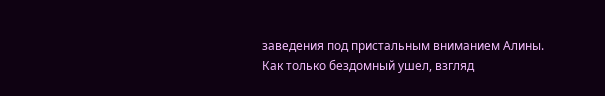заведения под пристальным вниманием Алины.
Как только бездомный ушел, взгляд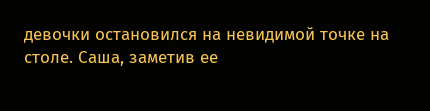девочки остановился на невидимой точке на столе. Саша, заметив ее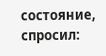состояние, спросил: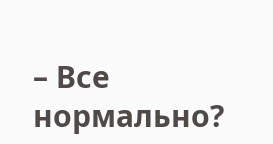– Все нормально?